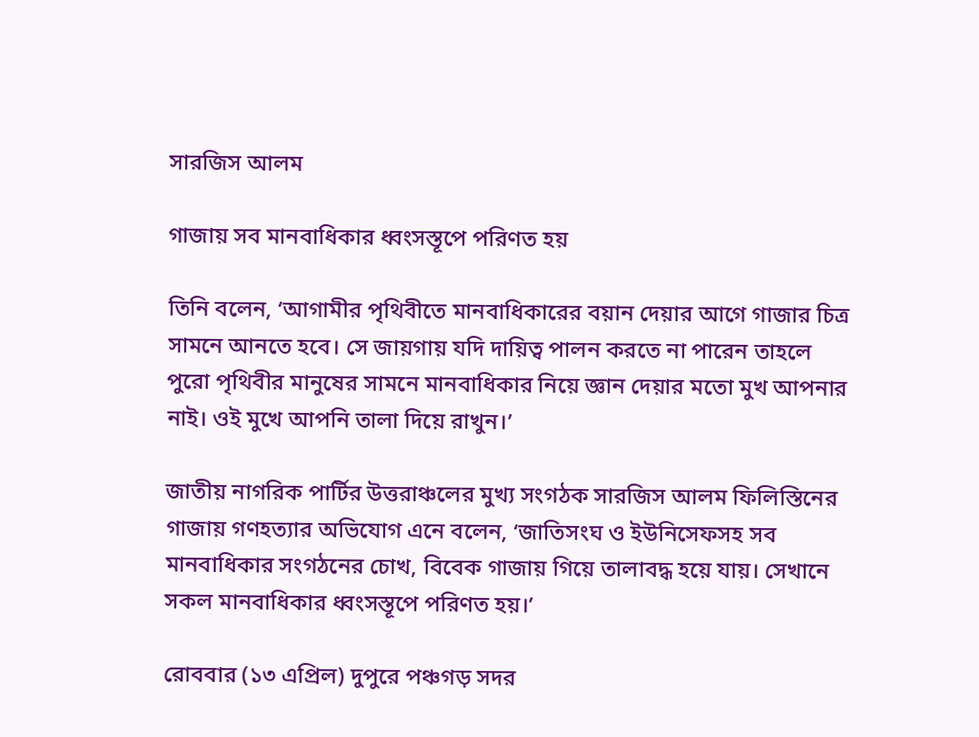সারজিস আলম

গাজায় সব মানবাধিকার ধ্বংসস্তূপে পরিণত হয়

তিনি বলেন, ‘আগামীর পৃথিবীতে মানবাধিকারের বয়ান দেয়ার আগে গাজার চিত্র সামনে আনতে হবে। সে জায়গায় যদি দায়িত্ব পালন করতে না পারেন তাহলে পুরো পৃথিবীর মানুষের সামনে মানবাধিকার নিয়ে জ্ঞান দেয়ার মতো মুখ আপনার নাই। ওই মুখে আপনি তালা দিয়ে রাখুন।’

জাতীয় নাগরিক পার্টির উত্তরাঞ্চলের মুখ্য সংগঠক সারজিস আলম ফিলিস্তিনের গাজায় গণহত্যার অভিযোগ এনে বলেন, ‘জাতিসংঘ ও ইউনিসেফসহ সব মানবাধিকার সংগঠনের চোখ, বিবেক গাজায় গিয়ে তালাবদ্ধ হয়ে যায়। সেখানে সকল মানবাধিকার ধ্বংসস্তূপে পরিণত হয়।’

রোববার (১৩ এপ্রিল) দুপুরে পঞ্চগড় সদর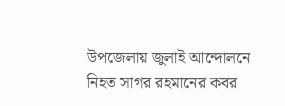উপজেলায় জুলাই আন্দোলনে নিহত সাগর রহমানের কবর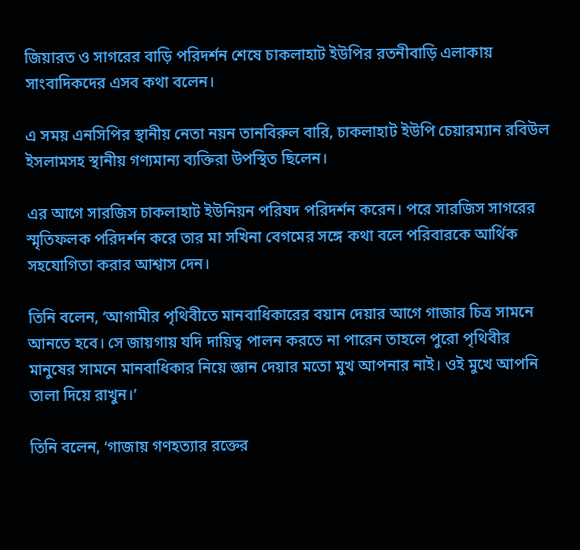জিয়ারত ও সাগরের বাড়ি পরিদর্শন শেষে চাকলাহাট ইউপির রতনীবাড়ি এলাকায় সাংবাদিকদের এসব কথা বলেন।

এ সময় এনসিপির স্থানীয় নেতা নয়ন তানবিরুল বারি, চাকলাহাট ইউপি চেয়ারম্যান রবিউল ইসলামসহ স্থানীয় গণ্যমান্য ব্যক্তিরা উপস্থিত ছিলেন।

এর আগে সারজিস চাকলাহাট ইউনিয়ন পরিষদ পরিদর্শন করেন। পরে সারজিস সাগরের স্মৃতিফলক পরিদর্শন করে তার মা সখিনা বেগমের সঙ্গে কথা বলে পরিবারকে আর্থিক সহযোগিতা করার আশ্বাস দেন।

তিনি বলেন, ‘আগামীর পৃথিবীতে মানবাধিকারের বয়ান দেয়ার আগে গাজার চিত্র সামনে আনতে হবে। সে জায়গায় যদি দায়িত্ব পালন করতে না পারেন তাহলে পুরো পৃথিবীর মানুষের সামনে মানবাধিকার নিয়ে জ্ঞান দেয়ার মতো মুখ আপনার নাই। ওই মুখে আপনি তালা দিয়ে রাখুন।’

তিনি বলেন, ‘গাজায় গণহত্যার রক্তের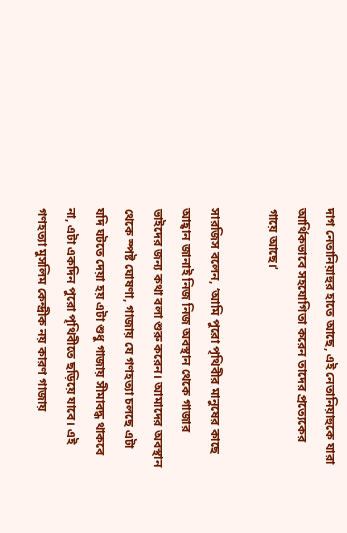দাগ নেতানিয়াহুর হাতে আছে, এই নেতানিয়াহুকে যারা আর্থিকভাবে সহযোগিতা করেন তাদের প্রত্যেকের গায়ে আছে।’

সারজিস বলেন, ‘আমি পুরো পৃথিবীর মানুষের কাছে আহ্বান জানাই নিজ নিজ অবস্থান থেকে গাজার ভাইদের জন্য কথা বলা শুরু করেন। আমাদের অবস্থান থেকে স্পষ্ট ঘোষণা, গাজায় যে গণহত্যা চলছে এটা যদি ঘটতে দেয়া হয় এটা শুধু গাজায় সীমাবদ্ধ থাকবে না, এটা একদিন পুরো পৃথিবীতে ছড়িয়ে যাবে। এই গণহত্যা মুসলিম কেন্দ্রীক নয় কারণ গাজায়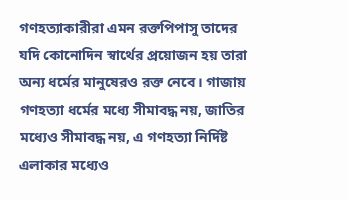গণহত্যাকারীরা এমন রক্তপিপাসু তাদের যদি কোনোদিন স্বার্থের প্রয়োজন হয় তারা অন্য ধর্মের মানুষেরও রক্ত নেবে। গাজায় গণহত্যা ধর্মের মধ্যে সীমাবদ্ধ নয়, জাতির মধ্যেও সীমাবদ্ধ নয়, এ গণহত্যা নির্দিষ্ট এলাকার মধ্যেও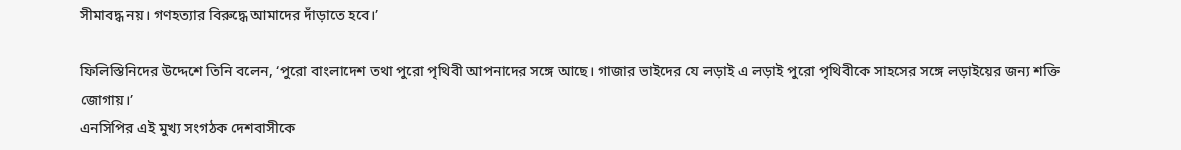সীমাবদ্ধ নয়। গণহত্যার বিরুদ্ধে আমাদের দাঁড়াতে হবে।’

ফিলিস্তিনিদের উদ্দেশে তিনি বলেন, ‘পুরো বাংলাদেশ তথা পুরো পৃথিবী আপনাদের সঙ্গে আছে। গাজার ভাইদের যে লড়াই এ লড়াই পুরো পৃথিবীকে সাহসের সঙ্গে লড়াইয়ের জন্য শক্তি জোগায়।’
এনসিপির এই মুখ্য সংগঠক দেশবাসীকে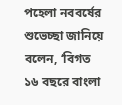পহেলা নববর্ষের শুভেচ্ছা জানিয়ে বলেন, ‘বিগত ১৬ বছরে বাংলা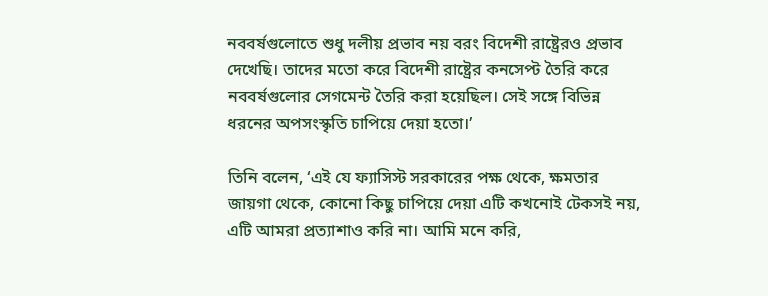নববর্ষগুলোতে শুধু দলীয় প্রভাব নয় বরং বিদেশী রাষ্ট্রেরও প্রভাব দেখেছি। তাদের মতো করে বিদেশী রাষ্ট্রের কনসেপ্ট তৈরি করে নববর্ষগুলোর সেগমেন্ট তৈরি করা হয়েছিল। সেই সঙ্গে বিভিন্ন ধরনের অপসংস্কৃতি চাপিয়ে দেয়া হতো।’

তিনি বলেন, ‘এই যে ফ্যাসিস্ট সরকারের পক্ষ থেকে, ক্ষমতার জায়গা থেকে, কোনো কিছু চাপিয়ে দেয়া এটি কখনোই টেকসই নয়, এটি আমরা প্রত্যাশাও করি না। আমি মনে করি,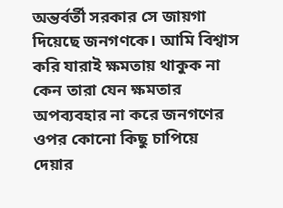অন্তর্বর্তী সরকার সে জায়গা দিয়েছে জনগণকে। আমি বিশ্বাস করি যারাই ক্ষমতায় থাকুক না কেন তারা যেন ক্ষমতার অপব্যবহার না করে জনগণের ওপর কোনো কিছু চাপিয়ে দেয়ার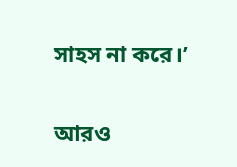সাহস না করে।’

আরও